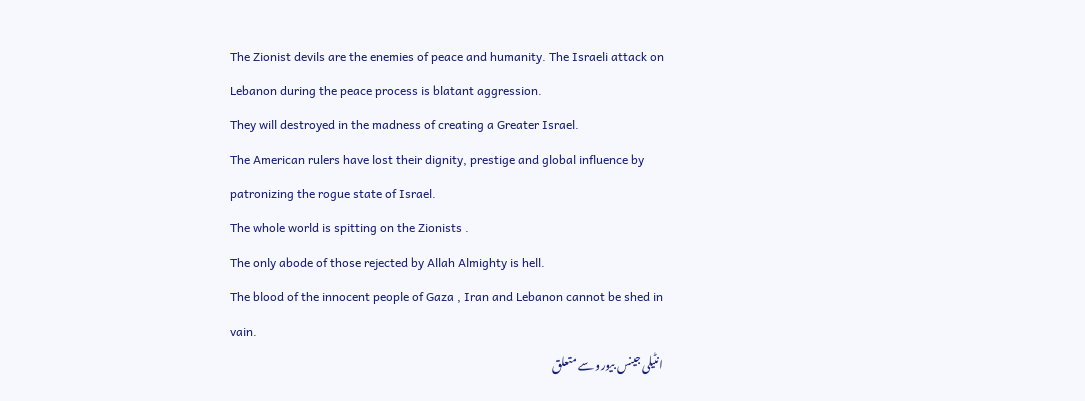The Zionist devils are the enemies of peace and humanity. The Israeli attack on Lebanon during the peace process is blatant aggression.
They will destroyed in the madness of creating a Greater Israel.
The American rulers have lost their dignity, prestige and global influence by patronizing the rogue state of Israel.
The whole world is spitting on the Zionists .
The only abode of those rejected by Allah Almighty is hell.
The blood of the innocent people of Gaza , Iran and Lebanon cannot be shed in vain.
انٹیلی جینس بیورو سے متعلق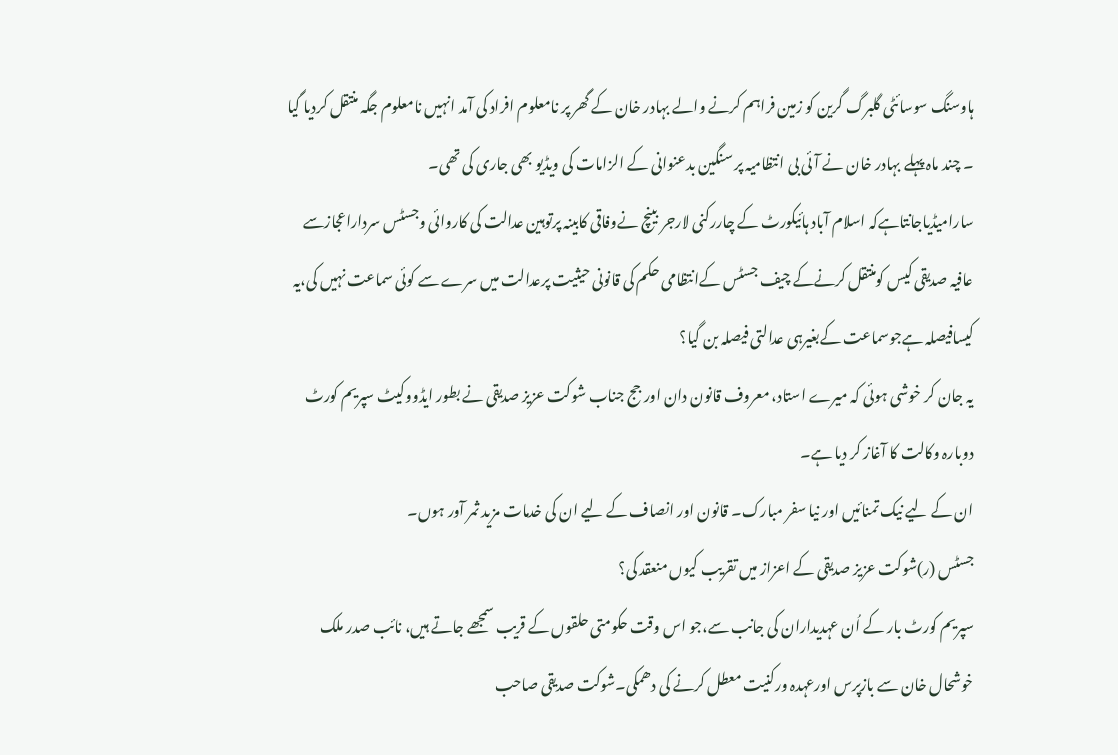ہاوسنگ سوسائٹی گلبرگ گرین کو زمین فراہم کرنے والے بہادر خان کے گھر پر نامعلوم افراد کی آمد انہیں نامعلوم جگہ منتقل کردیا گیا ۔ چند ماہ پہلے بہادر خان نے آئی بی انتظامیہ پر سنگین بدعنوانی کے الزامات کی ویڈیو بھی جاری کی تھی۔
سارامیڈیاجانتاہےکہ اسلام آباد ہائیکورٹ کے چاررکنی لارجر بینچ نےوفاقی کابینہ پرتوہین عدالت کی کاروائی وجسٹس سرداراعجازسے عافیہ صدیقی کیس کومنتقل کرنےکے چیف جسٹس کےانتظامی حکم کی قانونی حیثیت پرعدالت میں سرے سے کوئی سماعت نہیں کی،یہ کیسافیصلہ ہےجوسماعت کےبغیرہی عدالتی فیصلہ بن گیا؟
یہ جان کر خوشی ہوئی کہ میرے استاد، معروف قانون دان اور جج جناب شوکت عزیز صدیقی نے بطور ایڈووکیٹ سپریم کورٹ دوبارہ وکالت کا آغاز کر دیا ہے۔
ان کے لیے نیک تمنائیں اور نیا سفر مبارک۔ قانون اور انصاف کے لیے ان کی خدمات مزید ثمر آور ہوں۔
جسٹس (ر)شوکت عزیز صدیقی کے اعزاز میں تقریب کیوں منعقد کی؟
سپریم کورٹ بار کے اُن عہدیداران کی جانب سے،جو اس وقت حکومتی حلقوں کے قریب سمجھے جاتے ہیں، نائب صدر ملک خوشحال خان سے بازپرس اورعہدہ ورکنیت معطل کرنے کی دھمکی۔شوکت صدیقی صاحب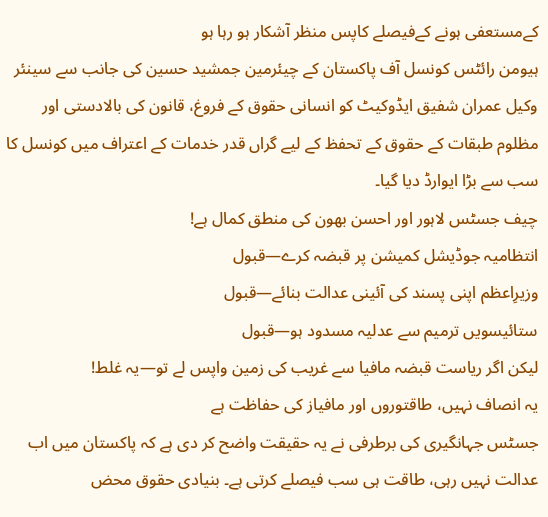کےمستعفی ہونے کےفیصلے کاپس منظر آشکار ہو رہا ہو
ہیومن رائٹس کونسل آف پاکستان کے چیئرمین جمشید حسین کی جانب سے سینئر وکیل عمران شفیق ایڈوکیٹ کو انسانی حقوق کے فروغ، قانون کی بالادستی اور مظلوم طبقات کے حقوق کے تحفظ کے لیے گراں قدر خدمات کے اعتراف میں کونسل کا سب سے بڑا ایوارڈ دیا گیا۔
چیف جسٹس لاہور اور احسن بھون کی منطق کمال ہے!
انتظامیہ جوڈیشل کمیشن پر قبضہ کرے—قبول
وزیرِاعظم اپنی پسند کی آئینی عدالت بنائے—قبول
ستائیسویں ترمیم سے عدلیہ مسدود ہو—قبول
لیکن اگر ریاست قبضہ مافیا سے غریب کی زمین واپس لے تو—یہ غلط!
یہ انصاف نہیں، طاقتوروں اور مافیاز کی حفاظت ہے
جسٹس جہانگیری کی برطرفی نے یہ حقیقت واضح کر دی ہے کہ پاکستان میں اب عدالت نہیں رہی، طاقت ہی سب فیصلے کرتی ہے۔ بنیادی حقوق محض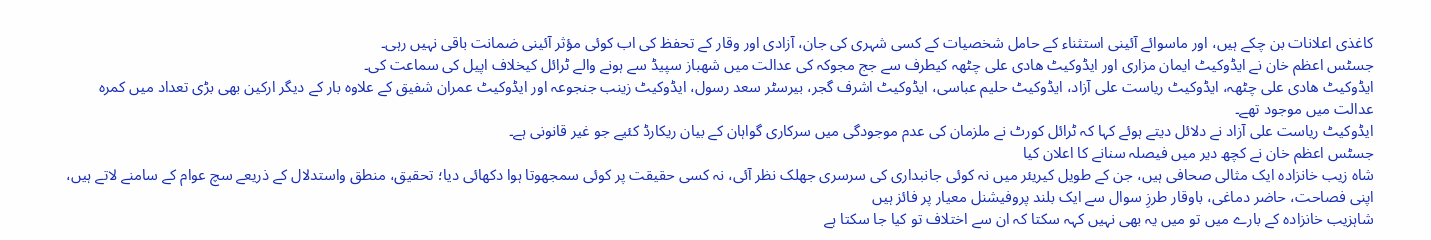کاغذی اعلانات بن چکے ہیں، اور ماسوائے آئینی استثناء کے حامل شخصیات کے کسی شہری کی جان، آزادی اور وقار کے تحفظ کی اب کوئی مؤثر آئینی ضمانت باقی نہیں رہی۔
جسٹس اعظم خان نے ایڈوکیٹ ایمان مزاری اور ایڈوکیٹ ھادی علی چٹھہ کیطرف سے جج مجوکہ کی عدالت میں شھباز سپیڈ سے ہونے والے ٹرائل کیخلاف اپیل کی سماعت کی۔
ایڈوکیٹ ھادی علی چٹھہ، ایڈوکیٹ ریاست علی آزاد، ایڈوکیٹ حلیم عباسی، ایڈوکیٹ اشرف گجر، بیرسٹر سعد رسول، ایڈوکیٹ زینب جنجوعہ اور ایڈوکیٹ عمران شفیق کے علاوہ بار کے دیگر ارکین بھی بڑی تعداد میں کمرہ عدالت میں موجود تھے۔
ایڈوکیٹ ریاست علی آزاد نے دلائل دیتے ہوئے کہا کہ ٹرائل کورٹ نے ملزمان کی عدم موجودگی میں سرکاری گواہان کے بیان ریکارڈ کئیے جو غیر قانونی ہے۔
جسٹس اعظم خان نے کچھ دیر میں فیصلہ سنانے کا اعلان کیا
شاہ زیب خانزادہ ایک مثالی صحافی ہیں، جن کے طویل کیریئر میں نہ کوئی جانبداری کی سرسری جھلک نظر آئی، نہ کسی حقیقت پر کوئی سمجھوتا ہوا دکھائی دیا؛ تحقیق، منطق واستدلال کے ذریعے سچ عوام کے سامنے لاتے ہیں، اپنی فصاحت، حاضر دماغی، باوقار طرزِ سوال سے ایک بلند پروفیشنل معیار پر فائز ہیں
شاہزیب خانزادہ کے بارے میں تو میں یہ بھی نہیں کہہ سکتا کہ ان سے اختلاف تو کیا جا سکتا ہے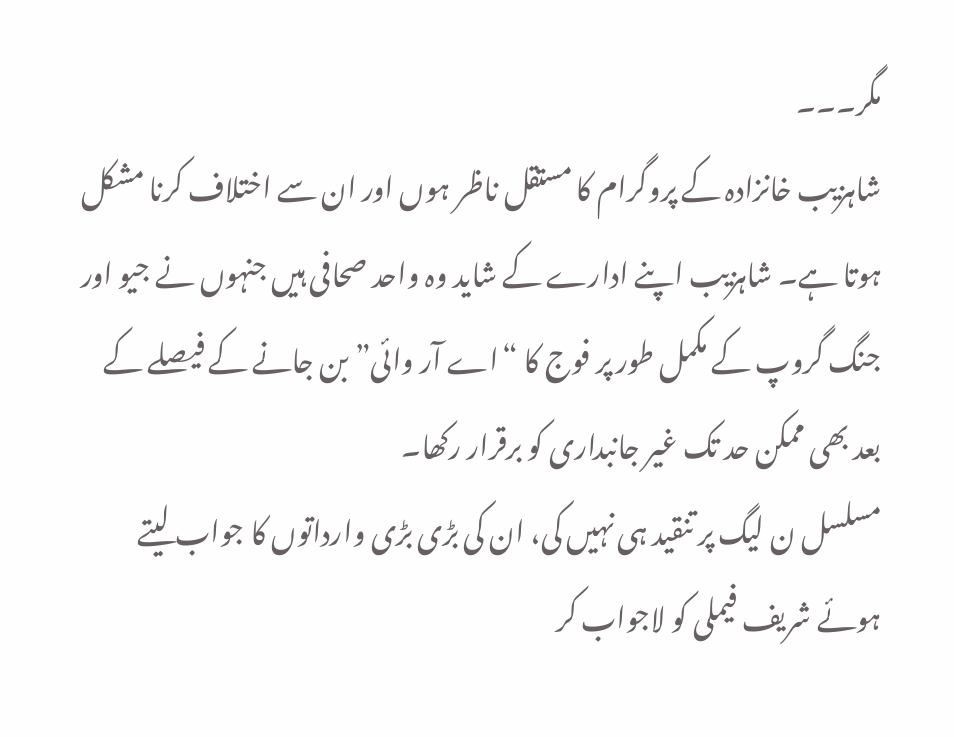مگر۔۔۔
شاہزیب خانزادہ کے پروگرام کا مستقل ناظر ہوں اور ان سے اختلاف کرنا مشکل ہوتا ہے۔ شاہزیب اپنے ادارے کے شاید وہ واحد صحافی ہیں جنہوں نے جیو اور جنگ گروپ کے مکمل طور پر فوج کا “اے آر وائی” بن جانے کے فیصلے کے بعد بھی ممکن حد تک غیر جانبداری کو برقرار رکھا۔
مسلسل ن لیگ پر تنقید ہی نہیں کی، ان کی بڑی بڑی وارداتوں کا جواب لیتے ہوئے شریف فیملی کو لاجواب کر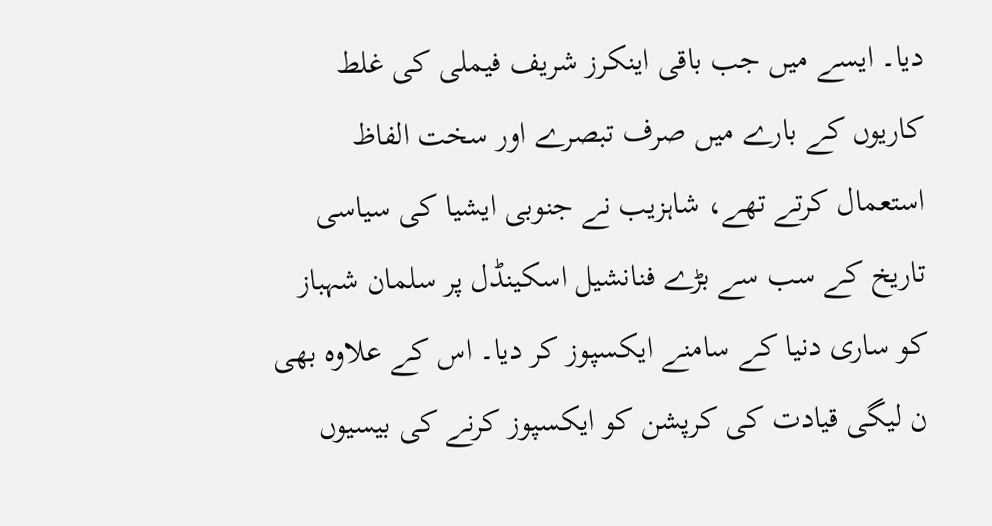دیا۔ ایسے میں جب باقی اینکرز شریف فیملی کی غلط کاریوں کے بارے میں صرف تبصرے اور سخت الفاظ استعمال کرتے تھے، شاہزیب نے جنوبی ایشیا کی سیاسی تاریخ کے سب سے بڑے فنانشیل اسکینڈل پر سلمان شہباز کو ساری دنیا کے سامنے ایکسپوز کر دیا۔ اس کے علاوہ بھی ن لیگی قیادت کی کرپشن کو ایکسپوز کرنے کی بیسیوں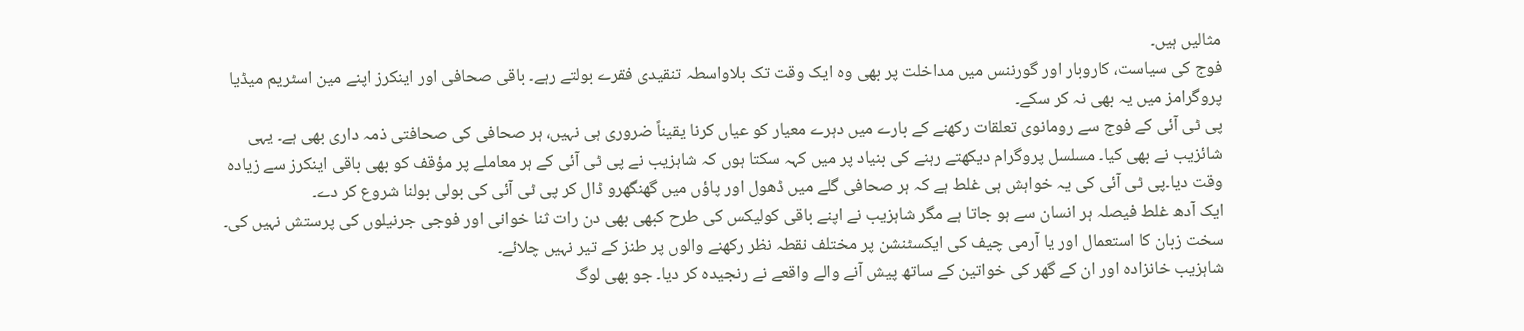مثالیں ہیں۔
فوج کی سیاست، کاروبار اور گورننس میں مداخلت پر بھی وہ ایک وقت تک بلاواسطہ تنقیدی فقرے بولتے رہے۔ باقی صحافی اور اینکرز اپنے مین اسٹریم میڈیا پروگرامز میں یہ بھی نہ کر سکے۔
پی ٹی آئی کے فوج سے رومانوی تعلقات رکھنے کے بارے میں دہرے معیار کو عیاں کرنا یقیناً ضروری ہی نہیں، ہر صحافی کی صحافتی ذمہ داری بھی ہے۔ یہی شائزیب نے بھی کیا۔ مسلسل پروگرام دیکھتے رہنے کی بنیاد پر میں کہہ سکتا ہوں کہ شاہزیب نے پی ٹی آئی کے ہر معاملے پر مؤقف کو بھی باقی اینکرز سے زیادہ وقت دیا۔پی ٹی آئی کی یہ خواہش ہی غلط ہے کہ ہر صحافی گلے میں ڈھول اور پاؤں میں گھنگھرو ڈال کر پی ٹی آئی کی بولی بولنا شروع کر دے۔
ایک آدھ غلط فیصلہ ہر انسان سے ہو جاتا ہے مگر شاہزیب نے اپنے باقی کولیکس کی طرح کبھی بھی دن رات ثنا خوانی اور فوجی جرنیلوں کی پرستش نہیں کی۔ سخت زبان کا استعمال اور یا آرمی چیف کی ایکسٹنشن پر مختلف نقطہ نظر رکھنے والوں پر طنز کے تیر نہیں چلائے۔
شاہزیب خانزادہ اور ان کے گھر کی خواتین کے ساتھ پیش آنے والے واقعے نے رنجیدہ کر دیا۔ جو بھی لوگ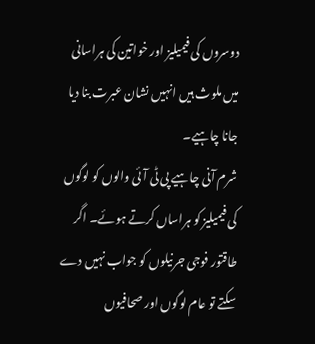دوسروں کی فیمیلیز اور خواتین کی ہراسانی میں ملوث ہیں انہیں نشان عبرت بنا دیا جانا چاہیے۔
شرم آنی چاہیے پی ٹی آئی والوں کو لوگوں کی فیمیلیز کو ہراساں کرتے ہوئے۔ اگر طاقتور فوجی جرنیلوں کو جواب نہیں دے سکتے تو عام لوگوں اور صحافیوں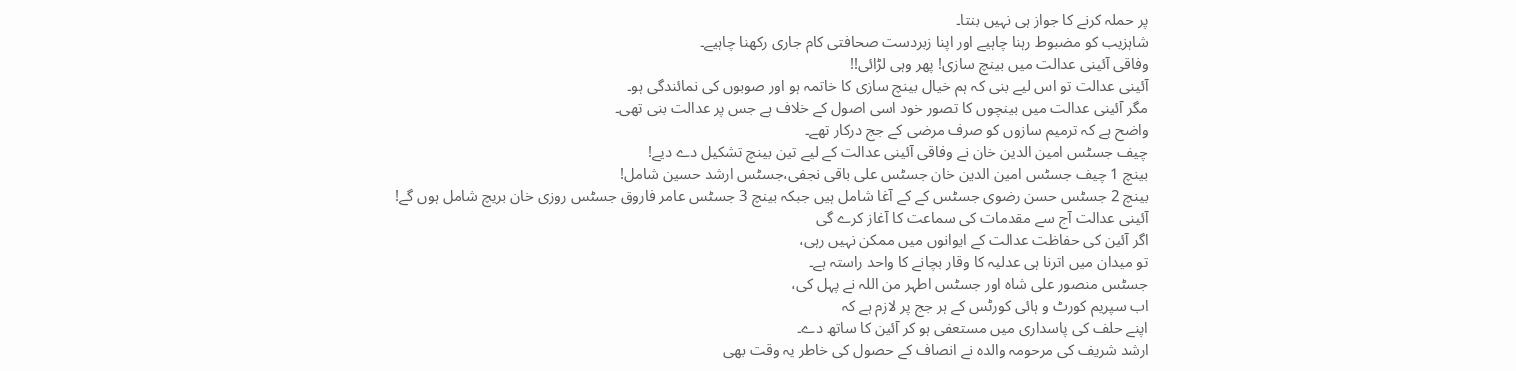پر حملہ کرنے کا جواز ہی نہیں بنتا۔
شاہزیب کو مضبوط رہنا چاہیے اور اپنا زبردست صحافتی کام جاری رکھنا چاہیے۔
وفاقی آئینی عدالت میں بینچ سازی! پھر وہی لڑائی!!
آئینی عدالت تو اس لیے بنی کہ ہم خیال بینچ سازی کا خاتمہ ہو اور صوبوں کی نمائندگی ہو۔
مگر آئینی عدالت میں بینچوں کا تصور خود اسی اصول کے خلاف ہے جس پر عدالت بنی تھی۔
واضح ہے کہ ترمیم سازوں کو صرف مرضی کے جج درکار تھے۔
چیف جسٹس امین الدین خان نے وفاقی آئینی عدالت کے لیے تین بینچ تشکیل دے دیے!
بینچ 1 چیف جسٹس امین الدین خان جسٹس علی باقی نجفی،جسٹس ارشد حسین شامل!
بینچ 2 جسٹس حسن رضوی جسٹس کے کے آغا شامل ہیں جبکہ بینچ 3 جسٹس عامر فاروق جسٹس روزی خان بریچ شامل ہوں گے! آئینی عدالت آج سے مقدمات کی سماعت کا آغاز کرے گی
اگر آئین کی حفاظت عدالت کے ایوانوں میں ممکن نہیں رہی،
تو میدان میں اترنا ہی عدلیہ کا وقار بچانے کا واحد راستہ ہے۔
جسٹس منصور علی شاہ اور جسٹس اطہر من اللہ نے پہل کی،
اب سپریم کورٹ و ہائی کورٹس کے ہر جج پر لازم ہے کہ
اپنے حلف کی پاسداری میں مستعفی ہو کر آئین کا ساتھ دے۔
ارشد شریف کی مرحومہ والدہ نے انصاف کے حصول کی خاطر یہ وقت بھی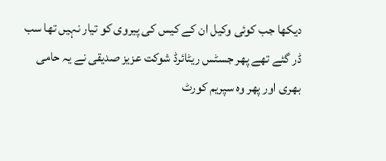دیکھا جب کوئی وکیل ان کے کیس کی پیروی کو تیار نہیں تھا سب ڈر گئے تھے پھر جسٹس ریٹائرڈ شوکت عزیز صدیقی نے یہ حامی بھری اور پھر وہ سپریم کورٹ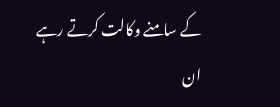کے سامنے وکالت کرتے رہے ان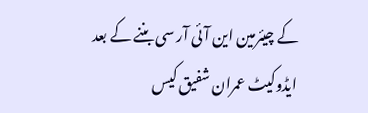کے چیئرمین این آئی آر سی بننے کے بعد ایڈوکیٹ عمران شفیق کیس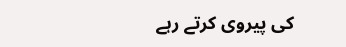کی پیروی کرتے رہے